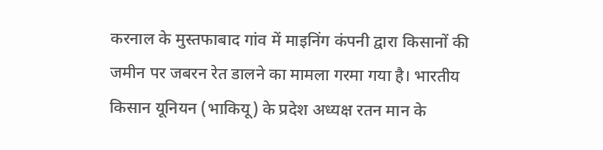करनाल के मुस्तफाबाद गांव में माइनिंग कंपनी द्वारा किसानों की जमीन पर जबरन रेत डालने का मामला गरमा गया है। भारतीय किसान यूनियन (भाकियू) के प्रदेश अध्यक्ष रतन मान के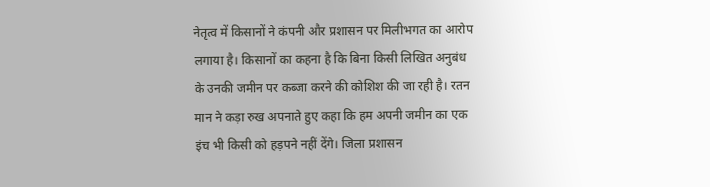नेतृत्व में किसानों ने कंपनी और प्रशासन पर मिलीभगत का आरोप लगाया है। किसानों का कहना है कि बिना किसी लिखित अनुबंध के उनकी जमीन पर कब्जा करने की कोशिश की जा रही है। रतन मान ने कड़ा रुख अपनाते हुए कहा कि हम अपनी जमीन का एक इंच भी किसी को हड़पने नहीं देंगे। जिला प्रशासन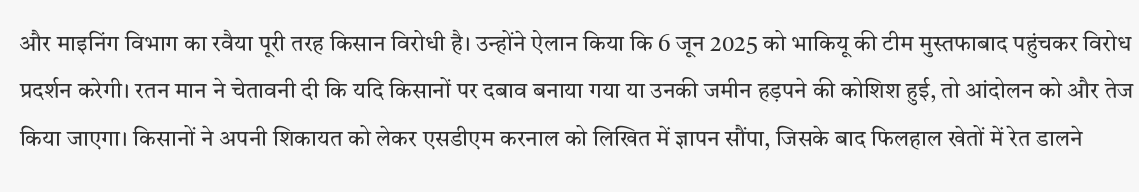और माइनिंग विभाग का रवैया पूरी तरह किसान विरोधी है। उन्होंने ऐलान किया कि 6 जून 2025 को भाकियू की टीम मुस्तफाबाद पहुंचकर विरोध प्रदर्शन करेगी। रतन मान ने चेतावनी दी कि यदि किसानों पर दबाव बनाया गया या उनकी जमीन हड़पने की कोशिश हुई, तो आंदोलन को और तेज किया जाएगा। किसानों ने अपनी शिकायत को लेकर एसडीएम करनाल को लिखित में ज्ञापन सौंपा, जिसके बाद फिलहाल खेतों में रेत डालने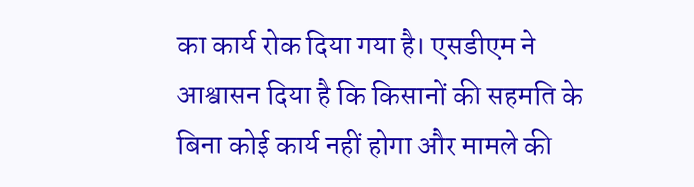का कार्य रोक दिया गया है। एसडीएम ने आश्वासन दिया है कि किसानों की सहमति के बिना कोई कार्य नहीं होगा और मामले की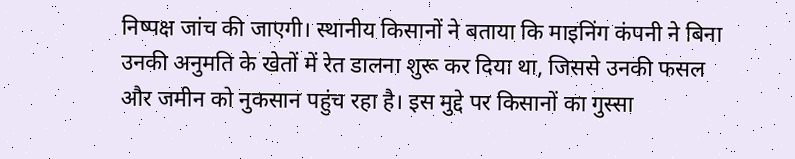निष्पक्ष जांच की जाएगी। स्थानीय किसानों ने बताया कि माइनिंग कंपनी ने बिना उनकी अनुमति के खेतों में रेत डालना शुरू कर दिया था, जिससे उनकी फसल और जमीन को नुकसान पहुंच रहा है। इस मुद्दे पर किसानों का गुस्सा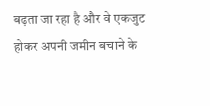बढ़ता जा रहा है और वे एकजुट होकर अपनी जमीन बचाने के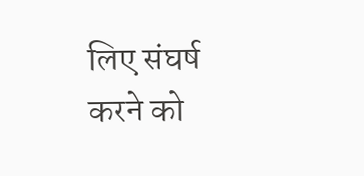लिए संघर्ष करने को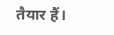तैयार हैं।